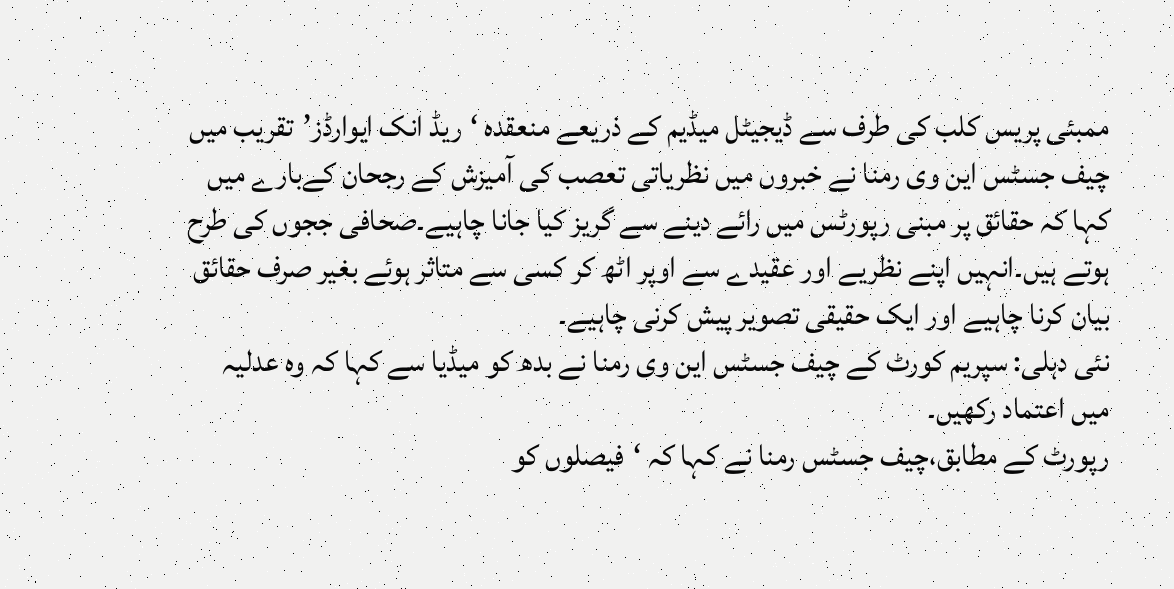ممبئی پریس کلب کی طرف سے ڈیجیٹل میڈیم کے ذریعے منعقدہ ‘ریڈ انک ایوارڈز’تقریب میں چیف جسٹس این وی رمنا نے خبروں میں نظریاتی تعصب کی آمیزش کے رجحان کےبارے میں کہا کہ حقائق پر مبنی رپورٹس میں رائے دینے سے گریز کیا جانا چاہیے۔صحافی ججوں کی طرح ہوتے ہیں۔انہیں اپنے نظریے اور عقیدے سے اوپر اٹھ کر کسی سے متاثر ہوئے بغیر صرف حقائق بیان کرنا چاہیے اور ایک حقیقی تصویر پیش کرنی چاہیے۔
نئی دہلی: سپریم کورٹ کے چیف جسٹس این وی رمنا نے بدھ کو میڈیا سے کہا کہ وہ عدلیہ میں اعتماد رکھیں۔
رپورٹ کے مطابق،چیف جسٹس رمنا نے کہا کہ ‘فیصلوں کو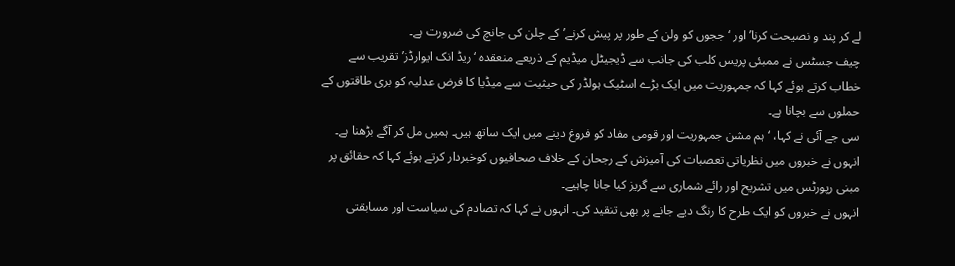لے کر پند و نصیحت کرنا’اور ‘ججوں کو ولن کے طور پر پیش کرنے’کے چلن کی جانچ کی ضرورت ہے۔
چیف جسٹس نے ممبئی پریس کلب کی جانب سے ڈیجیٹل میڈیم کے ذریعے منعقدہ ‘ریڈ انک ایوارڈز’ تقریب سے خطاب کرتے ہوئے کہا کہ جمہوریت میں ایک بڑے اسٹیک ہولڈر کی حیثیت سے میڈیا کا فرض عدلیہ کو بری طاقتوں کے حملوں سے بچانا ہے۔
سی جے آئی نے کہا، ‘ہم مشن جمہوریت اور قومی مفاد کو فروغ دینے میں ایک ساتھ ہیں۔ ہمیں مل کر آگے بڑھنا ہے۔
انہوں نے خبروں میں نظریاتی تعصبات کی آمیزش کے رجحان کے خلاف صحافیوں کوخبردار کرتے ہوئے کہا کہ حقائق پر مبنی رپورٹس میں تشریح اور رائے شماری سے گریز کیا جانا چاہیے۔
انہوں نے خبروں کو ایک طرح کا رنگ دیے جانے پر بھی تنقید کی۔ انہوں نے کہا کہ تصادم کی سیاست اور مسابقتی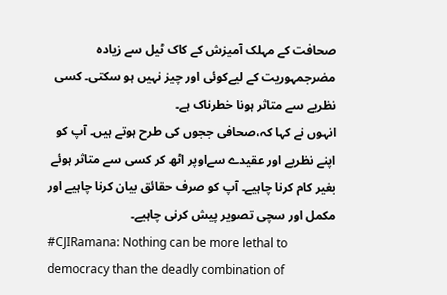صحافت کے مہلک آمیزش کے کاک ٹیل سے زیادہ مضرجمہوریت کے لیےکوئی اور چیز نہیں ہو سکتی۔ کسی نظریے سے متاثر ہونا خطرناک ہے۔
انہوں نے کہا کہ،صحافی ججوں کی طرح ہوتے ہیں۔ آپ کو اپنے نظریے اور عقیدے سےاوپر اٹھ کر کسی سے متاثر ہوئے بغیر کام کرنا چاہیے۔ آپ کو صرف حقائق بیان کرنا چاہیے اور مکمل اور سچی تصویر پیش کرنی چاہیے۔
#CJIRamana: Nothing can be more lethal to democracy than the deadly combination of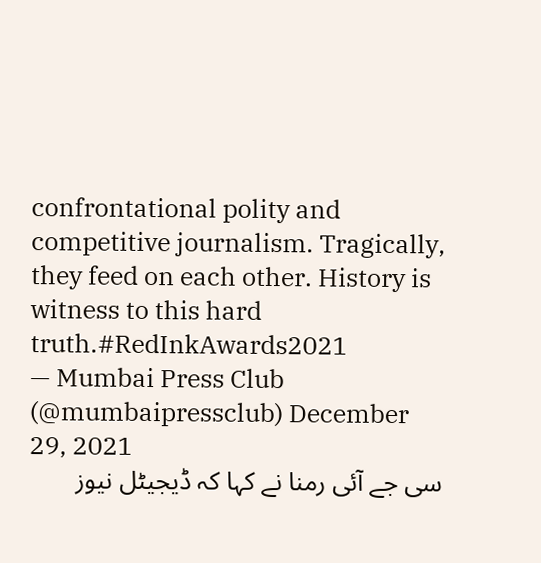confrontational polity and competitive journalism. Tragically, they feed on each other. History is witness to this hard truth.#RedInkAwards2021
— Mumbai Press Club (@mumbaipressclub) December 29, 2021
سی جے آئی رمنا نے کہا کہ ڈیجیٹل نیوز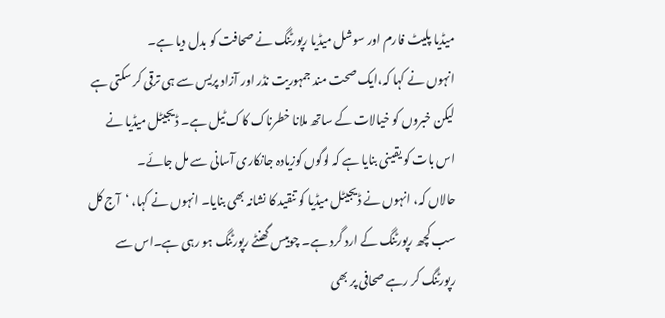میڈیا پلیٹ فارم اور سوشل میڈیا رپورٹنگ نے صحافت کو بدل دیا ہے۔
انہوں نے کہا کہ،ایک صحت مند جمہوریت نڈر اور آزاد پریس سے ہی ترقی کر سکتی ہے لیکن خبروں کو خیالات کے ساتھ ملانا خطرناک کاک ٹیل ہے۔ ڈیجیٹل میڈیا نے اس بات کو یقینی بنایا ہے کہ لوگوں کوزیادہ جانکاری آسانی سے مل جائے۔
حالاں کہ، انہوں نے ڈیجیٹل میڈیا کو تنقید کا نشانہ بھی بنایا۔ انہوں نے کہا، ‘آج کل سب کچھ رپورٹنگ کے ارد گرد ہے۔ چوبیس گھنٹے رپورٹنگ ہو رہی ہے۔اس سے رپورٹنگ کر رہے صحافی پر بھی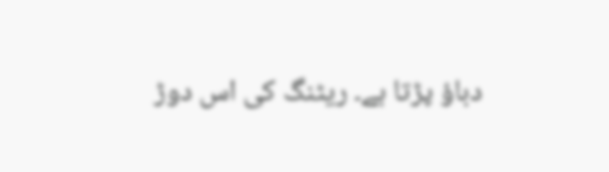دباؤ پڑتا ہے۔ ریٹنگ کی اس دوڑ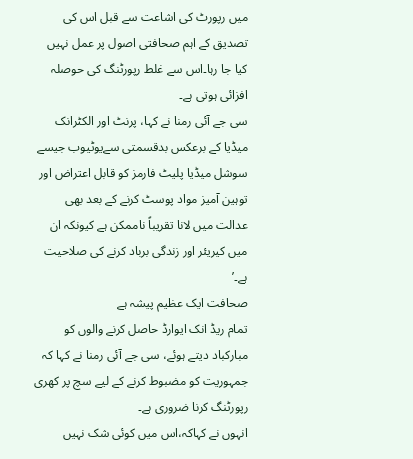میں رپورٹ کی اشاعت سے قبل اس کی تصدیق کے اہم صحافتی اصول پر عمل نہیں کیا جا رہا۔اس سے غلط رپورٹنگ کی حوصلہ افزائی ہوتی ہے۔
سی جے آئی رمنا نے کہا، پرنٹ اور الکٹرانک میڈیا کے برعکس بدقسمتی سےیوٹیوب جیسے سوشل میڈیا پلیٹ فارمز کو قابل اعتراض اور توہین آمیز مواد پوسٹ کرنے کے بعد بھی عدالت میں لانا تقریباً ناممکن ہے کیونکہ ان میں کیریئر اور زندگی برباد کرنے کی صلاحیت ہے۔’
صحافت ایک عظیم پیشہ ہے
تمام ریڈ انک ایوارڈ حاصل کرنے والوں کو مبارکباد دیتے ہوئے، سی جے آئی رمنا نے کہا کہ جمہوریت کو مضبوط کرنے کے لیے سچ پر کھری رپورٹنگ کرنا ضروری ہے۔
انہوں نے کہاکہ،اس میں کوئی شک نہیں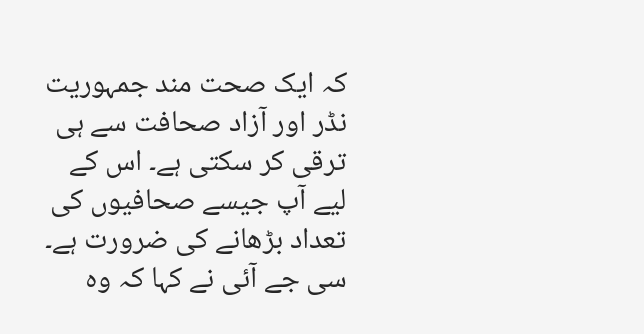کہ ایک صحت مند جمہوریت نڈر اور آزاد صحافت سے ہی ترقی کر سکتی ہے۔ اس کے لیے آپ جیسے صحافیوں کی تعداد بڑھانے کی ضرورت ہے۔
سی جے آئی نے کہا کہ وہ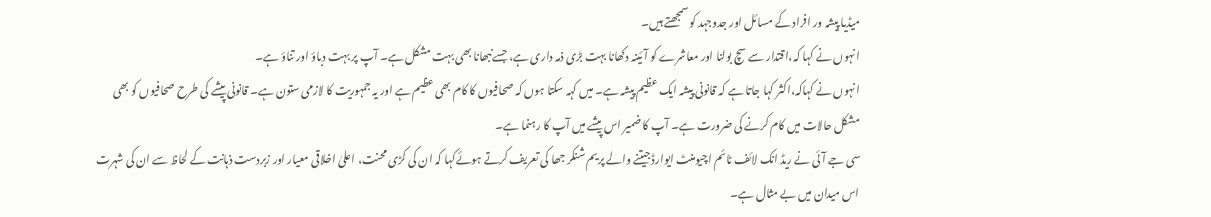میڈیا پیشہ ور افراد کے مسائل اور جدوجہد کو سمجھتے ہیں۔
انہوں نے کہا کہ،اقتدار سے سچ بولنا اور معاشرے کو آئینہ دکھانا بہت بڑی ذمہ داری ہے، جسےنبھانا بھی بہت مشکل ہے۔ آپ پر بہت دباؤ اور تناؤ ہے۔
انہوں نے کہاکہ،اکثر کہا جاتا ہے کہ قانونی پیشہ ایک عظیم پیشہ ہے۔ میں کہہ سکتا ہوں کہ صحافیوں کا کام بھی عظیم ہے اور یہ جمہوریت کا لازمی ستون ہے۔ قانونی پیشے کی طرح صحافیوں کو بھی مشکل حالات میں کام کرنے کی ضرورت ہے۔ آپ کا ضمیر اس پیشے میں آپ کا رہنما ہے۔
سی جے آئی نے ریڈ انک لائف ٹائم اچیومنٹ ایوارڈ جیتنے والے پریم شنکر جھا کی تعریف کرتے ہوئےکہا کہ ان کی کڑی محنت، اعلیٰ اخلاقی معیار اور زبردست ذہانت کے لحاظ سے ان کی شہرت اس میدان میں بے مثال ہے۔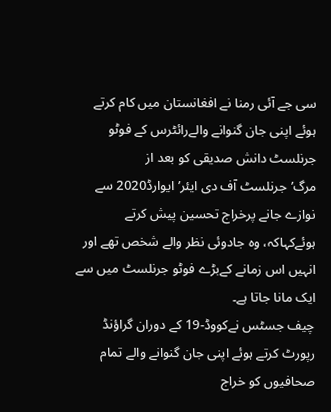سی جے آئی رمنا نے افغانستان میں کام کرتے ہوئے اپنی جان گنوانے والےرائٹرس کے فوٹو جرنلسٹ دانش صدیقی کو بعد از مرگ’جرنلسٹ آف دی ایئر’ایوارڈ2020 سے نوازے جانے پرخراج تحسین پیش کرتے ہوئےکہاکہ، وہ جادوئی نظر والے شخص تھے اور انہیں اس زمانے کےبڑے فوٹو جرنلسٹ میں سے ایک مانا جاتا ہے۔
چیف جسٹس نےکووڈ-19 کے دوران گراؤنڈ رپورٹ کرتے ہوئے اپنی جان گنوانے والے تمام صحافیوں کو خراج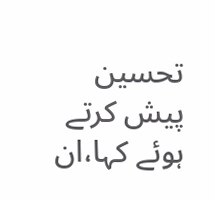تحسین پیش کرتے ہوئے کہا،ان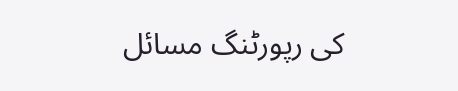کی رپورٹنگ مسائل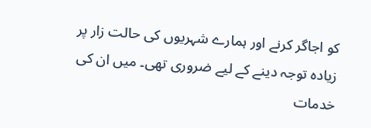کو اجاگر کرنے اور ہمارے شہریوں کی حالت زار پر زیادہ توجہ دینے کے لیے ضروری تھی۔ میں ان کی خدمات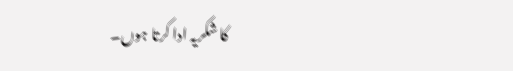کا شکریہ ادا کرتا ہوں۔